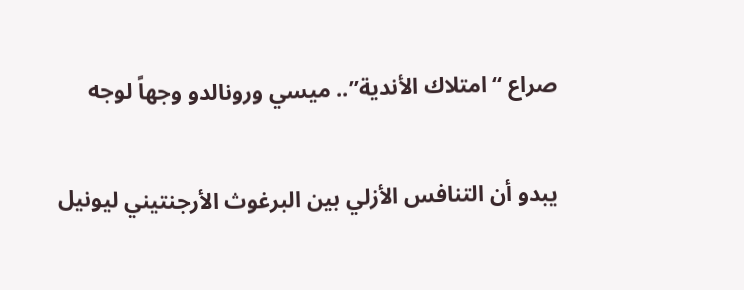صراع “امتلاك الأندية”.. ميسي ورونالدو وجهاً لوجه

يبدو أن التنافس الأزلي بين البرغوث الأرجنتيني ليونيل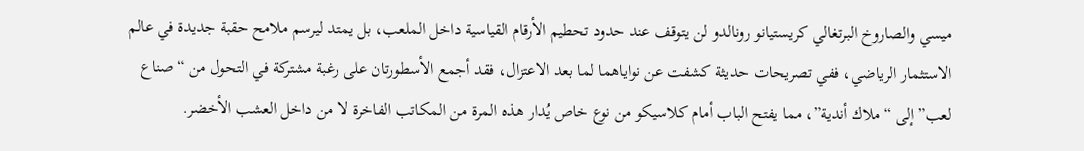ميسي والصاروخ البرتغالي كريستيانو رونالدو لن يتوقف عند حدود تحطيم الأرقام القياسية داخل الملعب، بل يمتد ليرسم ملامح حقبة جديدة في عالم الاستثمار الرياضي، ففي تصريحات حديثة كشفت عن نواياهما لما بعد الاعتزال، فقد أجمع الأسطورتان على رغبة مشتركة في التحول من “صناع لعب” إلى “ملاك أندية”، مما يفتح الباب أمام كلاسيكو من نوع خاص يُدار هذه المرة من المكاتب الفاخرة لا من داخل العشب الأخضر.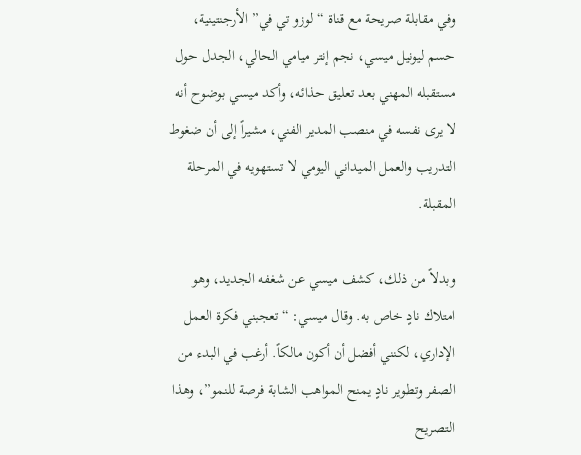وفي مقابلة صريحة مع قناة “لوزو تي في” الأرجنتينية، حسم ليونيل ميسي، نجم إنتر ميامي الحالي، الجدل حول مستقبله المهني بعد تعليق حذائه، وأكد ميسي بوضوح أنه لا يرى نفسه في منصب المدير الفني، مشيراً إلى أن ضغوط التدريب والعمل الميداني اليومي لا تستهويه في المرحلة المقبلة.

وبدلاً من ذلك، كشف ميسي عن شغفه الجديد، وهو امتلاك نادٍ خاص به. وقال ميسي: “تعجبني فكرة العمل الإداري، لكنني أفضل أن أكون مالكاً. أرغب في البدء من الصفر وتطوير نادٍ يمنح المواهب الشابة فرصة للنمو”، وهذا التصريح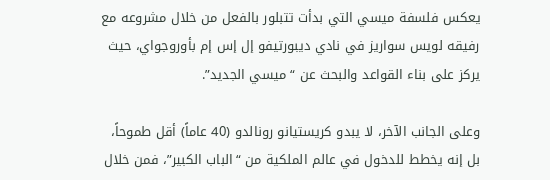يعكس فلسفة ميسي التي بدأت تتبلور بالفعل من خلال مشروعه مع رفيقه لويس سواريز في نادي ديبورتيفو إل إس إم بأوروجواي، حيث يركز على بناء القواعد والبحث عن “ميسي الجديد”.

وعلى الجانب الآخر، لا يبدو كريستيانو رونالدو (40 عاماً) أقل طموحاً، بل إنه يخطط للدخول في عالم الملكية من “الباب الكبير”، فمن خلال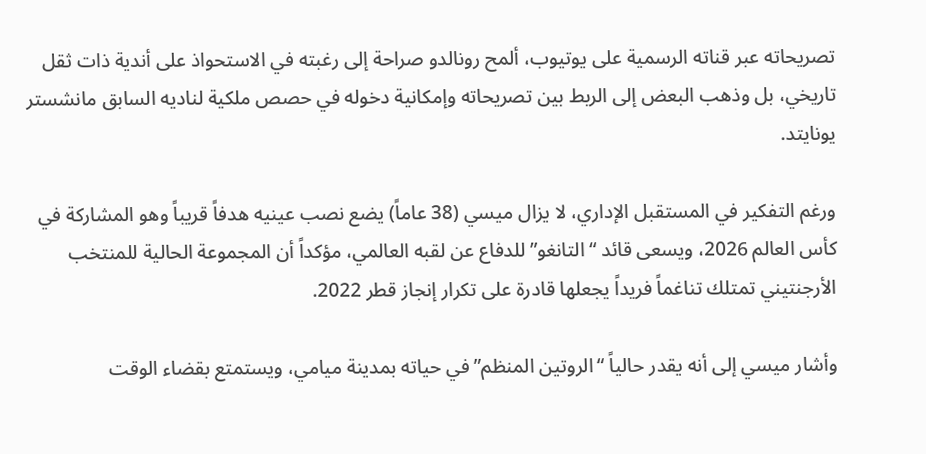تصريحاته عبر قناته الرسمية على يوتيوب، ألمح رونالدو صراحة إلى رغبته في الاستحواذ على أندية ذات ثقل تاريخي، بل وذهب البعض إلى الربط بين تصريحاته وإمكانية دخوله في حصص ملكية لناديه السابق مانشستر يونايتد.

ورغم التفكير في المستقبل الإداري، لا يزال ميسي (38 عاماً) يضع نصب عينيه هدفاً قريباً وهو المشاركة في كأس العالم 2026، ويسعى قائد “التانغو” للدفاع عن لقبه العالمي، مؤكداً أن المجموعة الحالية للمنتخب الأرجنتيني تمتلك تناغماً فريداً يجعلها قادرة على تكرار إنجاز قطر 2022.

وأشار ميسي إلى أنه يقدر حالياً “الروتين المنظم” في حياته بمدينة ميامي، ويستمتع بقضاء الوقت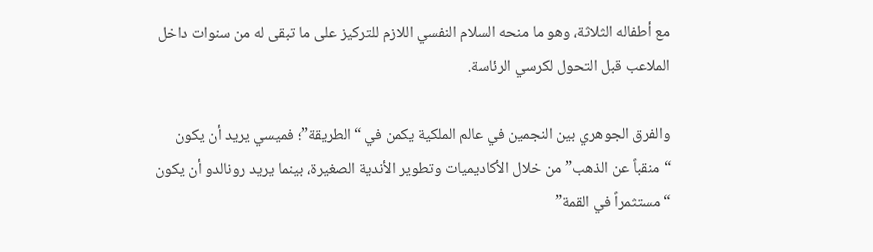مع أطفاله الثلاثة، وهو ما منحه السلام النفسي اللازم للتركيز على ما تبقى له من سنوات داخل الملاعب قبل التحول لكرسي الرئاسة.

والفرق الجوهري بين النجمين في عالم الملكية يكمن في “الطريقة”؛ فميسي يريد أن يكون “منقباً عن الذهب” من خلال الأكاديميات وتطوير الأندية الصغيرة، بينما يريد رونالدو أن يكون “مستثمراً في القمة”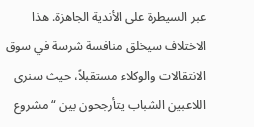عبر السيطرة على الأندية الجاهزة. هذا الاختلاف سيخلق منافسة شرسة في سوق الانتقالات والوكلاء مستقبلاً، حيث سنرى اللاعبين الشباب يتأرجحون بين “مشروع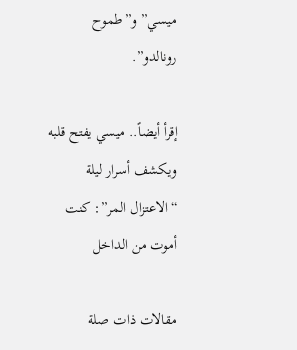ميسي” و”طموح رونالدو”.

إقرأ أيضاً.. ميسي يفتح قلبه ويكشف أسرار ليلة “الاعتزال المر”: كنت أموت من الداخل

مقالات ذات صلة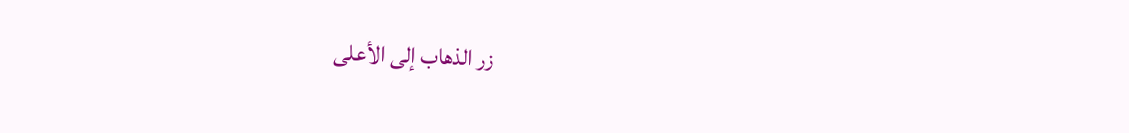زر الذهاب إلى الأعلى